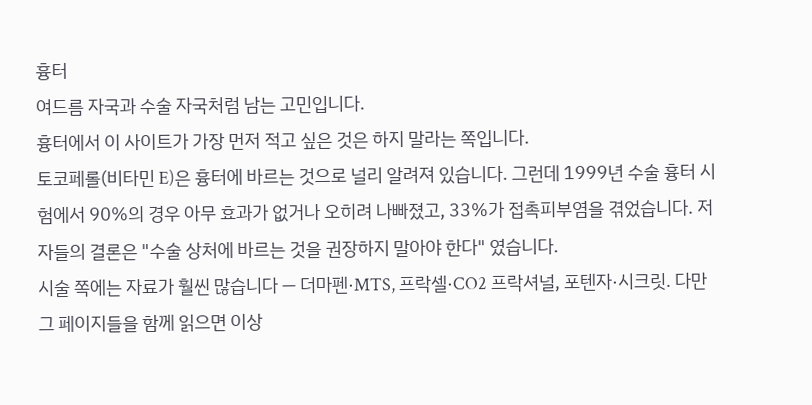흉터
여드름 자국과 수술 자국처럼 남는 고민입니다.
흉터에서 이 사이트가 가장 먼저 적고 싶은 것은 하지 말라는 쪽입니다.
토코페롤(비타민 E)은 흉터에 바르는 것으로 널리 알려져 있습니다. 그런데 1999년 수술 흉터 시험에서 90%의 경우 아무 효과가 없거나 오히려 나빠졌고, 33%가 접촉피부염을 겪었습니다. 저자들의 결론은 "수술 상처에 바르는 것을 권장하지 말아야 한다" 였습니다.
시술 쪽에는 자료가 훨씬 많습니다 — 더마펜·MTS, 프락셀·CO2 프락셔널, 포텐자·시크릿. 다만 그 페이지들을 함께 읽으면 이상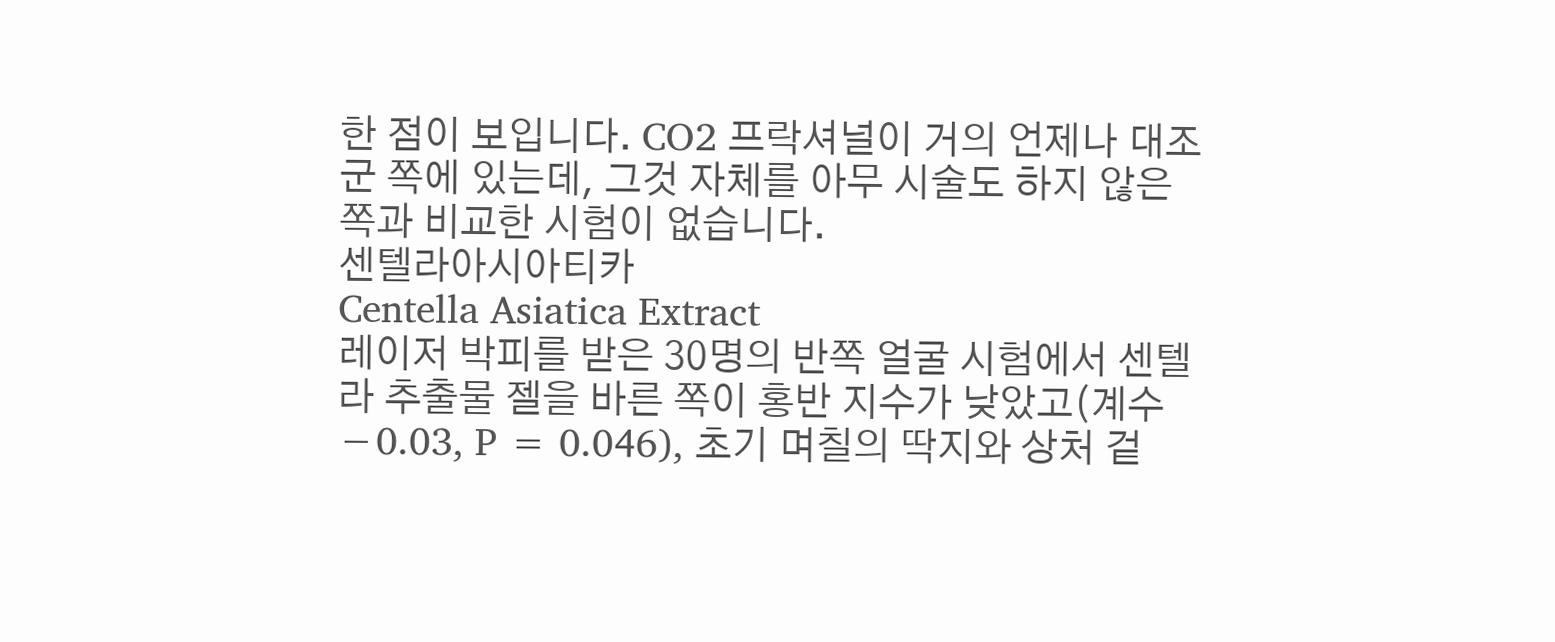한 점이 보입니다. CO2 프락셔널이 거의 언제나 대조군 쪽에 있는데, 그것 자체를 아무 시술도 하지 않은 쪽과 비교한 시험이 없습니다.
센텔라아시아티카
Centella Asiatica Extract
레이저 박피를 받은 30명의 반쪽 얼굴 시험에서 센텔라 추출물 젤을 바른 쪽이 홍반 지수가 낮았고(계수 −0.03, P = 0.046), 초기 며칠의 딱지와 상처 겉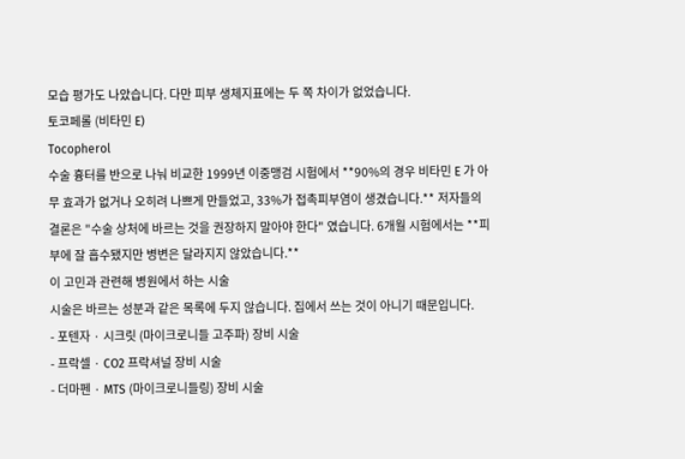모습 평가도 나았습니다. 다만 피부 생체지표에는 두 쪽 차이가 없었습니다.
토코페롤 (비타민 E)
Tocopherol
수술 흉터를 반으로 나눠 비교한 1999년 이중맹검 시험에서 **90%의 경우 비타민 E 가 아무 효과가 없거나 오히려 나쁘게 만들었고, 33%가 접촉피부염이 생겼습니다.** 저자들의 결론은 "수술 상처에 바르는 것을 권장하지 말아야 한다" 였습니다. 6개월 시험에서는 **피부에 잘 흡수됐지만 병변은 달라지지 않았습니다.**
이 고민과 관련해 병원에서 하는 시술
시술은 바르는 성분과 같은 목록에 두지 않습니다. 집에서 쓰는 것이 아니기 때문입니다.
- 포텐자 · 시크릿 (마이크로니들 고주파) 장비 시술
- 프락셀 · CO2 프락셔널 장비 시술
- 더마펜 · MTS (마이크로니들링) 장비 시술